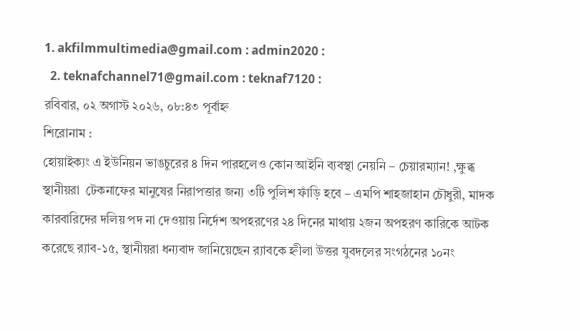1. akfilmmultimedia@gmail.com : admin2020 :
  2. teknafchannel71@gmail.com : teknaf7120 :
রবিবার, ০২ অগাস্ট ২০২৬, ০৮:৪৩ পূর্বাহ্ন
শিরোনাম :
হোয়াইক্যং এ ইউনিয়ন ভাঙচুরের ৪ দিন পারহলেও কোন আইনি ব্যবস্থা নেয়নি – চেয়ারম্যান! ,ক্ষুব্ধ স্থানীয়রা  টেকনাফের মানুষের নিরাপত্তার জন্য ৩টি পুলিশ ফাঁড়ি হবে – এমপি শাহজাহান চৌধুরী, মাদক কারবারিদের দলিয় পদ না দেওয়ায় নির্দেশ অপহরণের ২৪ দিনের মাথায় ২জন অপহরণ কারিকে আটক করেছে র‍্যাব-১৫, স্থানীয়রা ধন্যবাদ জানিয়েছেন র‍্যাবকে হ্নীলা উত্তর যুবদলের সংগঠনের ১০নং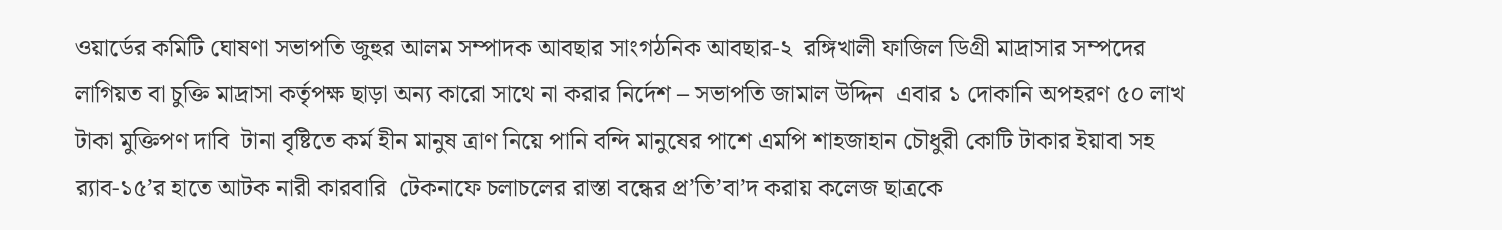ওয়ার্ডের কমিটি ঘোষণা সভাপতি জুহুর আলম সম্পাদক আবছার সাংগঠনিক আবছার-২  রঙ্গিখালী ফাজিল ডিগ্রী মাদ্রাসার সম্পদের লাগিয়ত বা চুক্তি মাদ্রাসা কর্তৃপক্ষ ছাড়া অন্য কারো সাথে না করার নির্দেশ – সভাপতি জামাল উদ্দিন  এবার ১ দোকানি অপহরণ ৫০ লাখ টাকা মুক্তিপণ দাবি  টানা বৃষ্টিতে কর্ম হীন মানুষ ত্রাণ নিয়ে পানি বন্দি মানুষের পাশে এমপি শাহজাহান চৌধুরী কোটি টাকার ইয়াবা সহ র‍্যাব-১৫’র হাতে আটক নারী কারবারি  টেকনাফে চলাচলের রাস্তা বন্ধের প্র’তি’বা’দ করায় কলেজ ছাত্রকে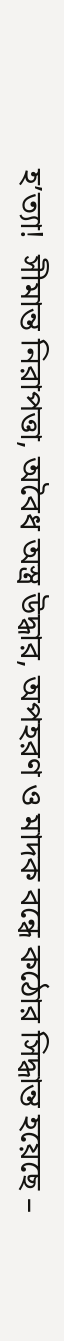হ’ত্যা!  সীমান্ত নিরাপত্তা, অবৈধ অস্ত্র উদ্ধার, অপহরণ ও মাদক বন্ধে কঠোর সিদ্ধান্ত হয়েছে –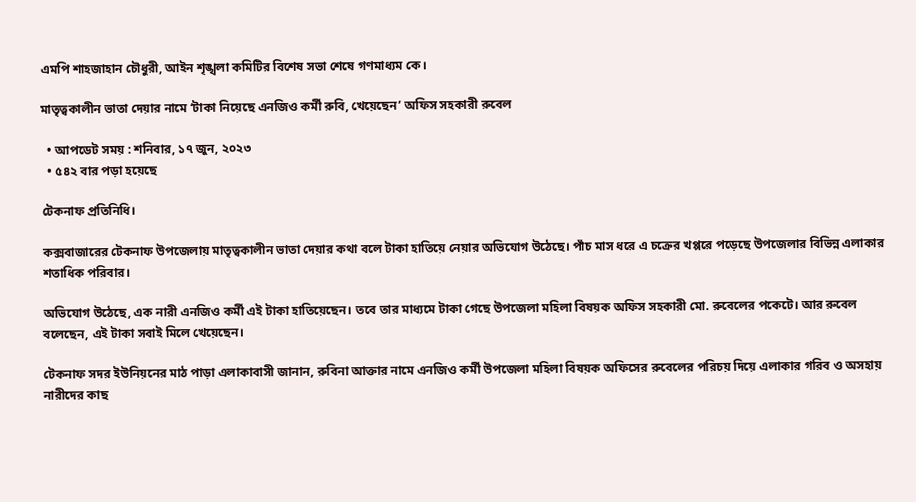এমপি শাহজাহান চৌধুরী, আইন শৃঙ্খলা কমিটির বিশেষ সভা শেষে গণমাধ্যম কে।

মাতৃত্বকালীন ভাতা দেয়ার নামে ‘টাকা নিয়েছে এনজিও কর্মী রুবি, খেয়েছেন’ অফিস সহকারী রুবেল

  • আপডেট সময় : শনিবার, ১৭ জুন, ২০২৩
  • ৫৪২ বার পড়া হয়েছে

টেকনাফ প্রতিনিধি।

কক্সবাজারের টেকনাফ উপজেলায় মাতৃত্বকালীন ভাতা দেয়ার কথা বলে টাকা হাতিয়ে নেয়ার অভিযোগ উঠেছে। পাঁচ মাস ধরে এ চক্রের খপ্পরে পড়েছে উপজেলার বিভিন্ন এলাকার শতাধিক পরিবার।

অভিযোগ উঠেছে, এক নারী এনজিও কর্মী এই টাকা হাতিয়েছেন। তবে তার মাধ্যমে টাকা গেছে উপজেলা মহিলা বিষয়ক অফিস সহকারী মো. রুবেলের পকেটে। আর রুবেল বলেছেন, এই টাকা সবাই মিলে খেয়েছেন।

টেকনাফ সদর ইউনিয়নের মাঠ পাড়া এলাকাবাসী জানান, রুবিনা আক্তার নামে এনজিও কর্মী উপজেলা মহিলা বিষয়ক অফিসের রুবেলের পরিচয় দিয়ে এলাকার গরিব ও অসহায় নারীদের কাছ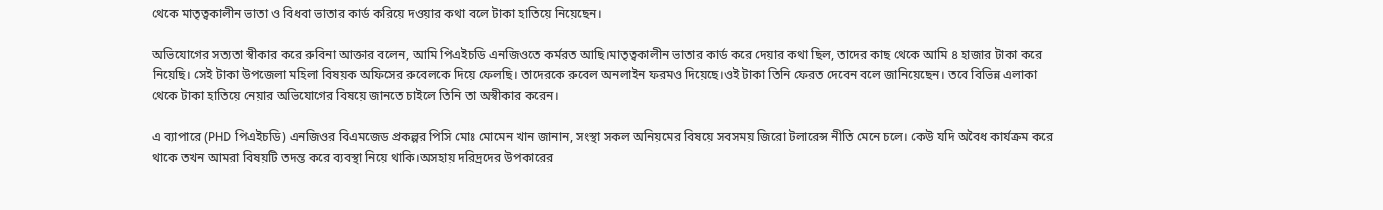থেকে মাতৃত্বকালীন ভাতা ও বিধবা ভাতার কার্ড করিয়ে দওয়ার কথা বলে টাকা হাতিয়ে নিয়েছেন।

অভিযোগের সত্যতা স্বীকার করে রুবিনা আক্তার বলেন, আমি পিএইচডি এনজিওতে কর্মরত আছি।মাতৃত্বকালীন ভাতার কার্ড করে দেয়ার কথা ছিল, তাদের কাছ থেকে আমি ৪ হাজার টাকা করে নিয়েছি। সেই টাকা উপজেলা মহিলা বিষয়ক অফিসের রুবেলকে দিয়ে ফেলছি। তাদেরকে রুবেল অনলাইন ফরমও দিয়েছে।ওই টাকা তিনি ফেরত দেবেন বলে জানিয়েছেন। তবে বিভিন্ন এলাকা থেকে টাকা হাতিয়ে নেয়ার অভিযোগের বিষয়ে জানতে চাইলে তিনি তা অস্বীকার করেন।

এ ব্যাপারে (PHD পিএইচডি) এনজিওর বিএমজেড প্রকল্পর পিসি মোঃ মোমেন খান জানান, সংস্থা সকল অনিয়মের বিষয়ে সবসময় জিরো টলারেন্স নীতি মেনে চলে। কেউ যদি অবৈধ কার্যক্রম করে থাকে তখন আমরা বিষয়টি তদন্ত করে ব্যবস্থা নিয়ে থাকি।অসহায় দরিদ্রদের উপকারের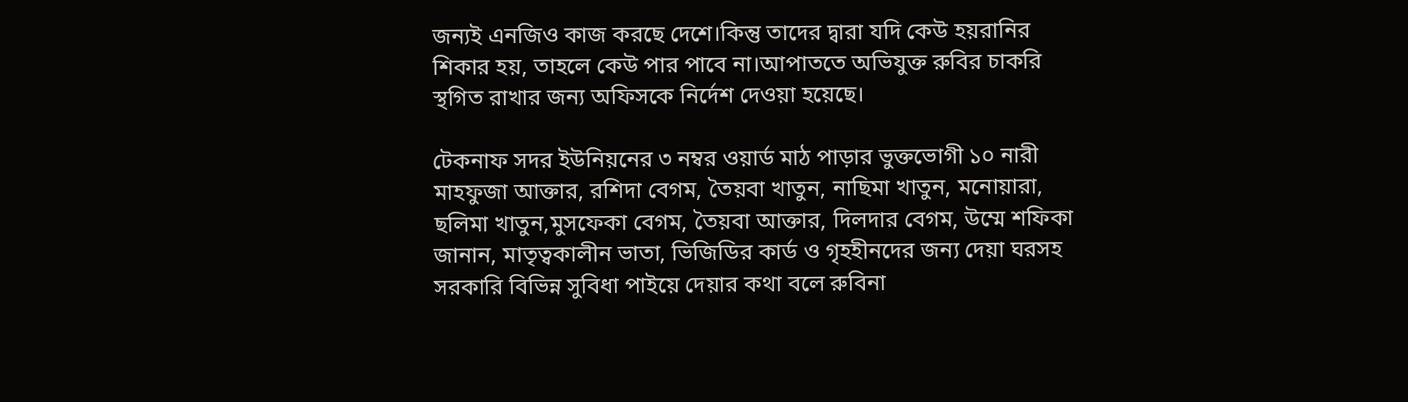জন্যই এনজিও কাজ করছে দেশে।কিন্তু তাদের দ্বারা যদি কেউ হয়রানির শিকার হয়, তাহলে কেউ পার পাবে না।আপাততে অভিযুক্ত রুবির চাকরি স্থগিত রাখার জন্য অফিসকে নির্দেশ দেওয়া হয়েছে।

টেকনাফ সদর ইউনিয়নের ৩ নম্বর ওয়ার্ড মাঠ পাড়ার ভুক্তভোগী ১০ নারী মাহফুজা আক্তার, রশিদা বেগম, তৈয়বা খাতুন, নাছিমা খাতুন, মনোয়ারা, ছলিমা খাতুন,মুসফেকা বেগম, তৈয়বা আক্তার, দিলদার বেগম, উম্মে শফিকা জানান, মাতৃত্বকালীন ভাতা, ভিজিডির কার্ড ও গৃহহীনদের জন্য দেয়া ঘরসহ সরকারি বিভিন্ন সুবিধা পাইয়ে দেয়ার কথা বলে রুবিনা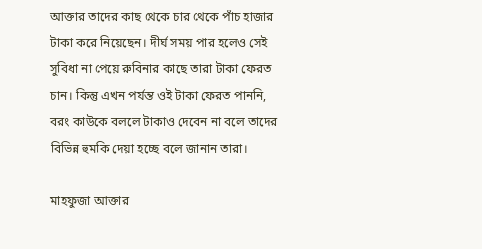আক্তার তাদের কাছ থেকে চার থেকে পাঁচ হাজার টাকা করে নিয়েছেন। দীর্ঘ সময় পার হলেও সেই সুবিধা না পেয়ে রুবিনার কাছে তারা টাকা ফেরত চান। কিন্তু এখন পর্যন্ত ওই টাকা ফেরত পাননি, বরং কাউকে বললে টাকাও দেবেন না বলে তাদের বিভিন্ন হুমকি দেয়া হচ্ছে বলে জানান তারা।

মাহফুজা আক্তার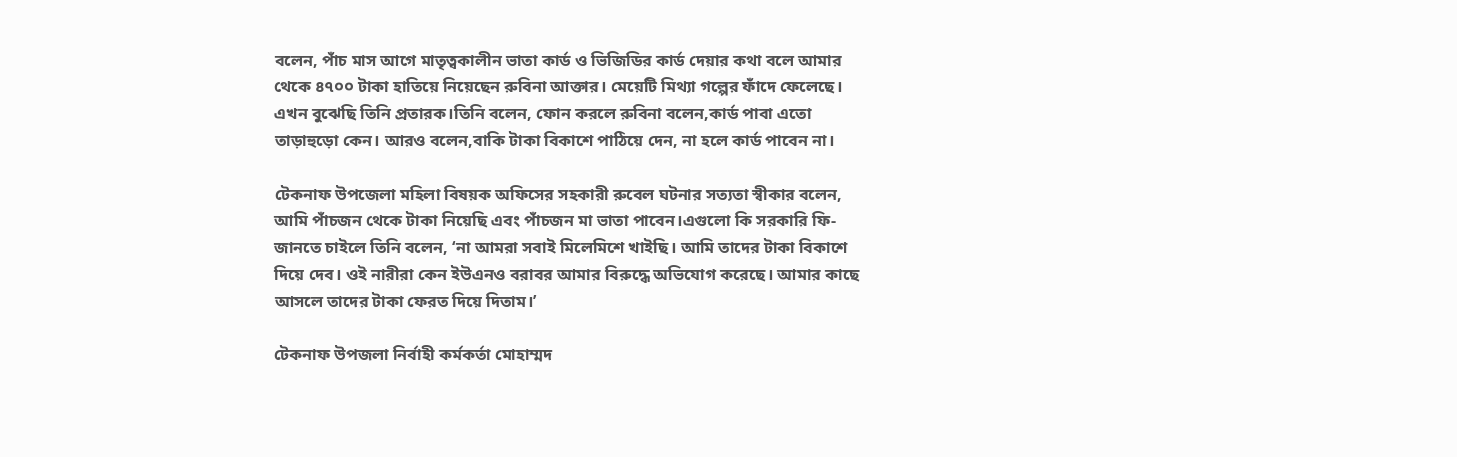বলেন, পাঁচ মাস আগে মাতৃত্বকালীন ভাতা কার্ড ও ভিজিডির কার্ড দেয়ার কথা বলে আমার থেকে ৪৭০০ টাকা হাতিয়ে নিয়েছেন রুবিনা আক্তার। মেয়েটি মিথ্যা গল্পের ফাঁদে ফেলেছে। এখন বুঝেছি তিনি প্রতারক।তিনি বলেন, ফোন করলে রুবিনা বলেন,কার্ড পাবা এতো তাড়াহুড়ো কেন। আরও বলেন,বাকি টাকা বিকাশে পাঠিয়ে দেন, না হলে কার্ড পাবেন না।

টেকনাফ উপজেলা মহিলা বিষয়ক অফিসের সহকারী রুবেল ঘটনার সত্যতা স্বীকার বলেন, আমি পাঁচজন থেকে টাকা নিয়েছি এবং পাঁচজন মা ভাতা পাবেন।এগুলো কি সরকারি ফি- জানতে চাইলে তিনি বলেন, ‘না আমরা সবাই মিলেমিশে খাইছি। আমি তাদের টাকা বিকাশে দিয়ে দেব। ওই নারীরা কেন ইউএনও বরাবর আমার বিরুদ্ধে অভিযোগ করেছে। আমার কাছে আসলে তাদের টাকা ফেরত দিয়ে দিতাম।’

টেকনাফ উপজলা নির্বাহী কর্মকর্তা মোহাম্মদ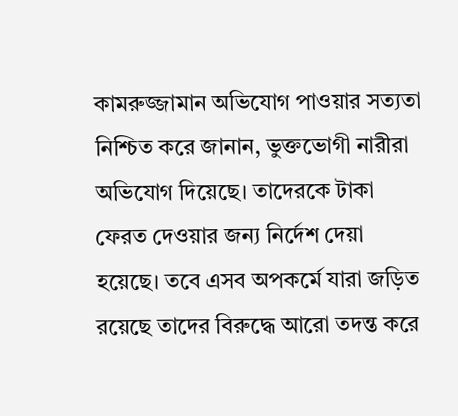কামরুজ্জামান অভিযোগ পাওয়ার সত্যতা নিশ্চিত করে জানান, ভুক্তভোগী নারীরা অভিযোগ দিয়েছে। তাদেরকে টাকা ফেরত দেওয়ার জন্য নির্দেশ দেয়া হয়েছে। তবে এসব অপকর্মে যারা জড়িত রয়েছে তাদের বিরুদ্ধে আরো তদন্ত করে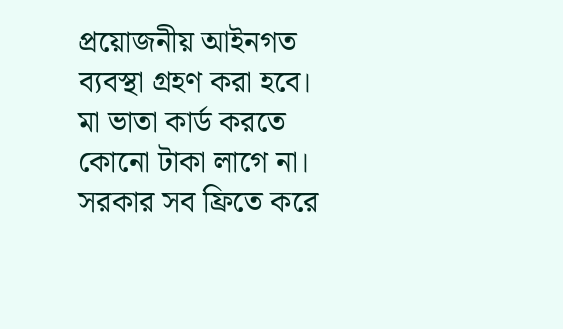প্রয়োজনীয় আইনগত ব্যবস্থা গ্রহণ করা হবে। মা ভাতা কার্ড করতে কোনো টাকা লাগে না। সরকার সব ফ্রিতে করে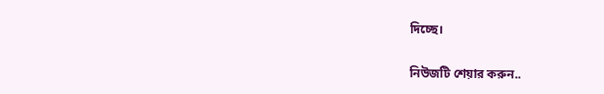দিচ্ছে।

নিউজটি শেয়ার করুন..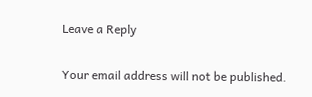Leave a Reply

Your email address will not be published.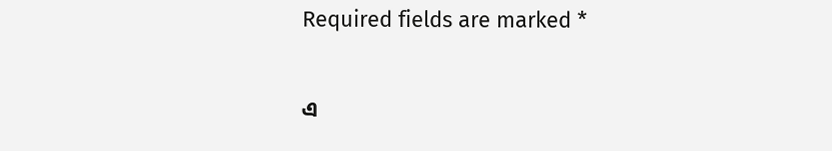Required fields are marked *

এ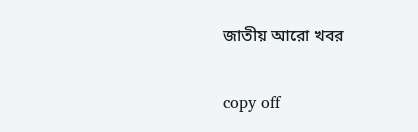জাতীয় আরো খবর

copy off